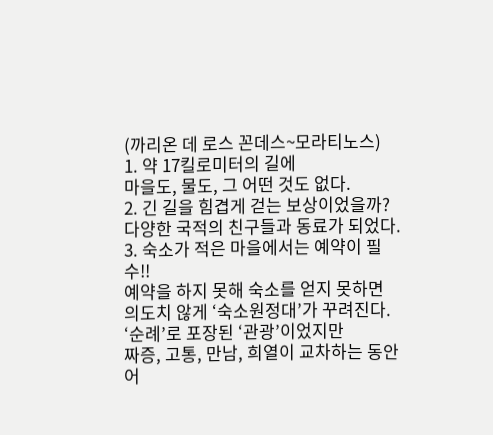(까리온 데 로스 꼰데스~모라티노스)
1. 약 17킬로미터의 길에
마을도, 물도, 그 어떤 것도 없다.
2. 긴 길을 힘겹게 걷는 보상이었을까?
다양한 국적의 친구들과 동료가 되었다.
3. 숙소가 적은 마을에서는 예약이 필수!!
예약을 하지 못해 숙소를 얻지 못하면
의도치 않게 ‘숙소원정대’가 꾸려진다.
‘순례’로 포장된 ‘관광’이었지만
짜증, 고통, 만남, 희열이 교차하는 동안
어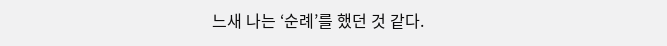느새 나는 ‘순례’를 했던 것 같다.